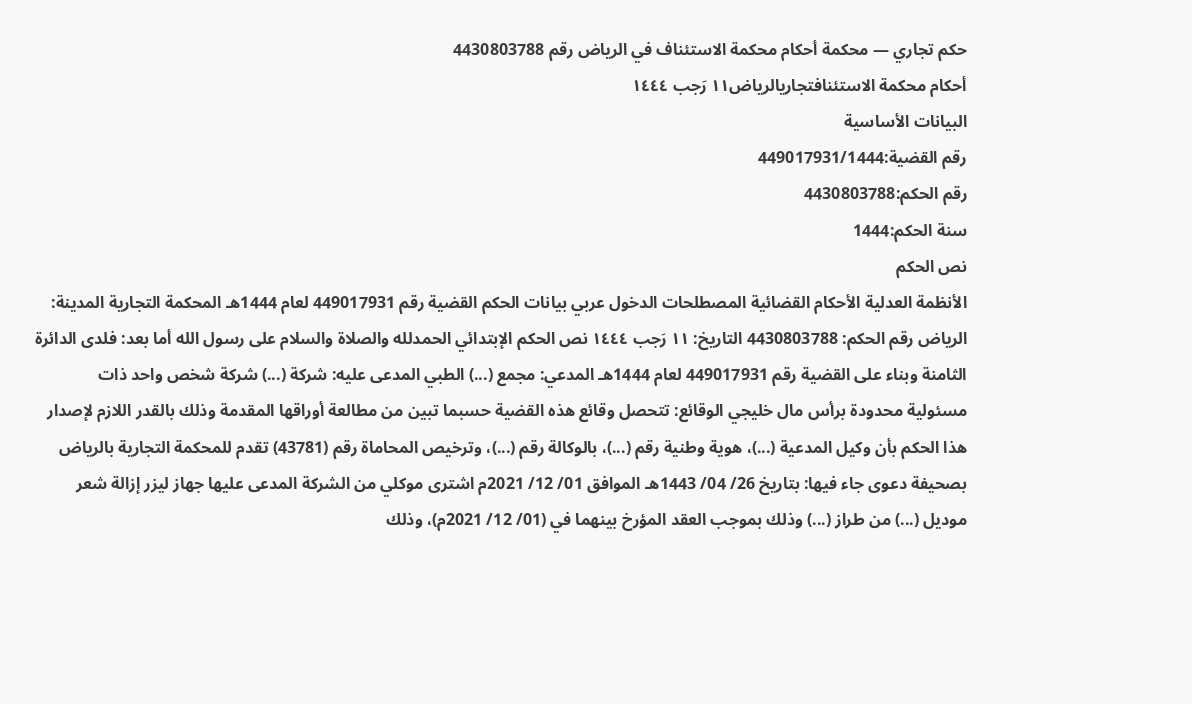حكم تجاري — محكمة أحكام محكمة الاستئناف في الرياض رقم 4430803788
أحكام محكمة الاستئنافتجاريالرياض١١ رَجب ١٤٤٤
البيانات الأساسية
رقم القضية:449017931/1444
رقم الحكم:4430803788
سنة الحكم:1444
نص الحكم
الأنظمة العدلية الأحكام القضائية المصطلحات الدخول عربي بيانات الحكم القضية رقم 449017931 لعام 1444هـ المحكمة التجارية المدينة: الرياض رقم الحكم: 4430803788 التاريخ: ١١ رَجب ١٤٤٤ نص الحكم الإبتدائي الحمدلله والصلاة والسلام على رسول الله أما بعد: فلدى الدائرة الثامنة وبناء على القضية رقم 449017931 لعام 1444هـ المدعي: مجمع (...) الطبي المدعى عليه: شركة (...) شركة شخص واحد ذات مسئولية محدودة برأس مال خليجي الوقائع: تتحصل وقائع هذه القضية حسبما تبين من مطالعة أوراقها المقدمة وذلك بالقدر اللازم لإصدار هذا الحكم بأن وكيل المدعية (...)، هوية وطنية رقم (...)، بالوكالة رقم (...)، وترخيص المحاماة رقم (43781) تقدم للمحكمة التجارية بالرياض بصحيفة دعوى جاء فيها: بتاريخ 26/ 04/ 1443هـ الموافق 01/ 12/ 2021م اشترى موكلي من الشركة المدعى عليها جهاز ليزر إزالة شعر موديل (...) من طراز (...) وذلك بموجب العقد المؤرخ بينهما في (01/ 12/ 2021م)، وذلك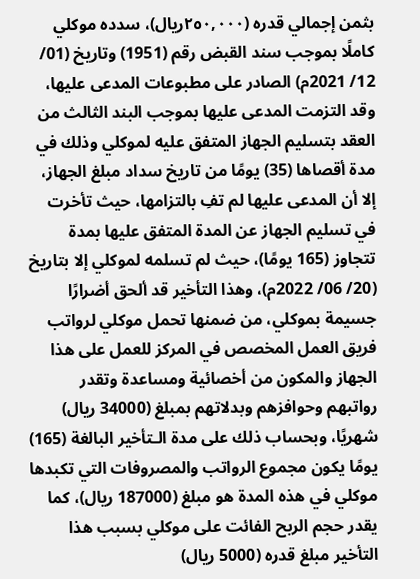بثمن إجمالي قدره (٢٥٠,٠٠٠ريال)، سدده موكلي كاملًا بموجب سند القبض رقم (1951) وتاريخ (01/ 12/ 2021م) الصادر على مطبوعات المدعى عليها، وقد التزمت المدعى عليها بموجب البند الثالث من العقد بتسليم الجهاز المتفق عليه لموكلي وذلك في مدة أقصاها (35) يومًا من تاريخ سداد مبلغ الجهاز، إلا أن المدعى عليها لم تفِ بالتزامها، حيث تأخرت في تسليم الجهاز عن المدة المتفق عليها بمدة تتجاوز (165 يومًا)، حيث لم تسلمه لموكلي إلا بتاريخ (20/ 06/ 2022م)، وهذا التأخير قد ألحق أضرارًا جسيمة بموكلي، من ضمنها تحمل موكلي لرواتب فريق العمل المخصص في المركز للعمل على هذا الجهاز والمكون من أخصائية ومساعدة وتقدر رواتبهم وحوافزهم وبدلاتهم بمبلغ (34000 ريال) شهريًا، وبحساب ذلك على مدة الـتأخير البالغة (165) يومًا يكون مجموع الرواتب والمصروفات التي تكبدها موكلي في هذه المدة هو مبلغ (187000 ريال)، كما يقدر حجم الربح الفائت على موكلي بسبب هذا التأخير مبلغ قدره (5000 ريال)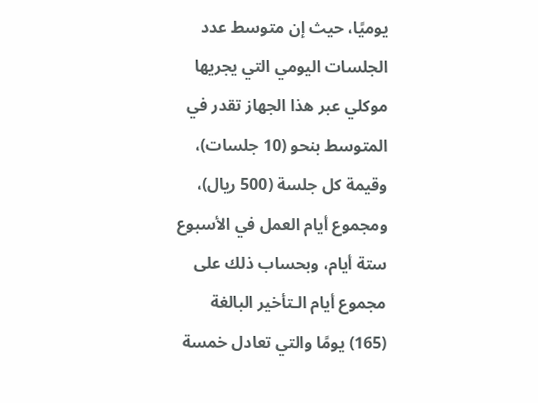يوميًا، حيث إن متوسط عدد الجلسات اليومي التي يجريها موكلي عبر هذا الجهاز تقدر في المتوسط بنحو (10 جلسات)، وقيمة كل جلسة (500 ريال)، ومجموع أيام العمل في الأسبوع ستة أيام، وبحساب ذلك على مجموع أيام الـتأخير البالغة (165) يومًا والتي تعادل خمسة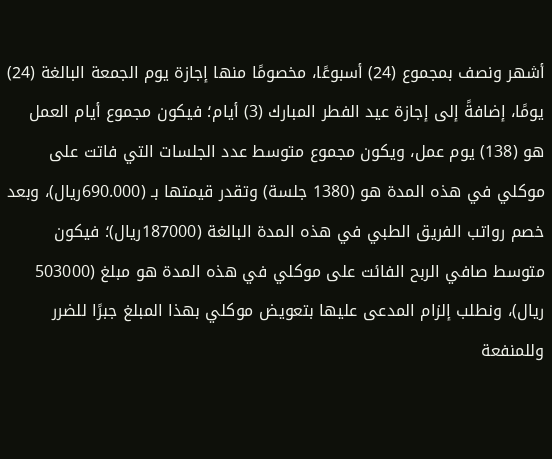أشهر ونصف بمجموع (24) أسبوعًا، مخصومًا منها إجازة يوم الجمعة البالغة (24) يومًا، إضافةً إلى إجازة عيد الفطر المبارك (3) أيام؛ فيكون مجموع أيام العمل هو (138) يوم عمل، ويكون مجموع متوسط عدد الجلسات التي فاتت على موكلي في هذه المدة هو (1380 جلسة) وتقدر قيمتها بـ (690.000ريال)، وبعد خصم رواتب الفريق الطبي في هذه المدة البالغة (187000ريال)؛ فيكون متوسط صافي الربح الفائت على موكلي في هذه المدة هو مبلغ (503000 ريال)، ونطلب إلزام المدعى عليها بتعويض موكلي بهذا المبلغ جبرًا للضرر وللمنفعة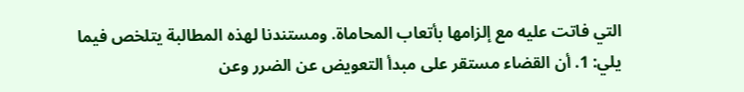التي فاتت عليه مع إلزامها بأتعاب المحاماة. ومستندنا لهذه المطالبة يتلخص فيما يلي: 1. أن القضاء مستقر على مبدأ التعويض عن الضرر وعن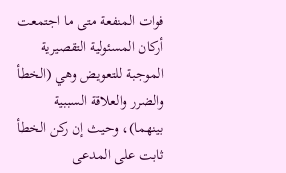فوات المنفعة متى ما اجتمعت أركان المسئولية التقصيرية الموجبة للتعويض وهي (الخطأ والضرر والعلاقة السببية بينهما)، وحيث إن ركن الخطأ ثابت على المدعى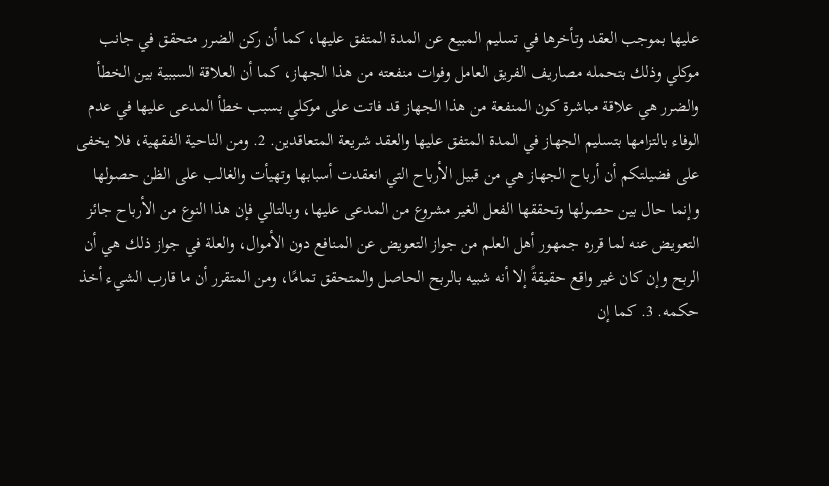عليها بموجب العقد وتأخرها في تسليم المبيع عن المدة المتفق عليها، كما أن ركن الضرر متحقق في جانب موكلي وذلك بتحمله مصاريف الفريق العامل وفوات منفعته من هذا الجهاز، كما أن العلاقة السببية بين الخطأ والضرر هي علاقة مباشرة كون المنفعة من هذا الجهاز قد فاتت على موكلي بسبب خطأ المدعى عليها في عدم الوفاء بالتزامها بتسليم الجهاز في المدة المتفق عليها والعقد شريعة المتعاقدين. 2. ومن الناحية الفقهية، فلا يخفى على فضيلتكم أن أرباح الجهاز هي من قبيل الأرباح التي انعقدت أسبابها وتهيأت والغالب على الظن حصولها وإنما حال بين حصولها وتحققها الفعل الغير مشروع من المدعى عليها، وبالتالي فإن هذا النوع من الأرباح جائز التعويض عنه لما قرره جمهور أهل العلم من جواز التعويض عن المنافع دون الأموال، والعلة في جواز ذلك هي أن الربح وإن كان غير واقع حقيقةً إلا أنه شبيه بالربح الحاصل والمتحقق تمامًا، ومن المتقرر أن ما قارب الشيء أخذ حكمه. 3. كما إن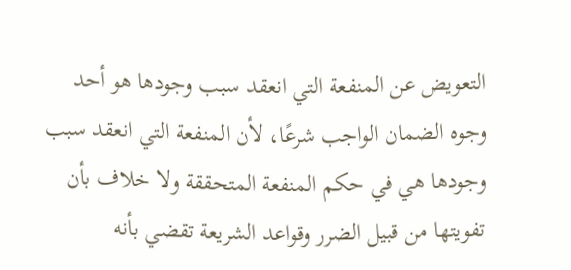التعويض عن المنفعة التي انعقد سبب وجودها هو أحد وجوه الضمان الواجب شرعًا، لأن المنفعة التي انعقد سبب وجودها هي في حكم المنفعة المتحققة ولا خلاف بأن تفويتها من قبيل الضرر وقواعد الشريعة تقضي بأنه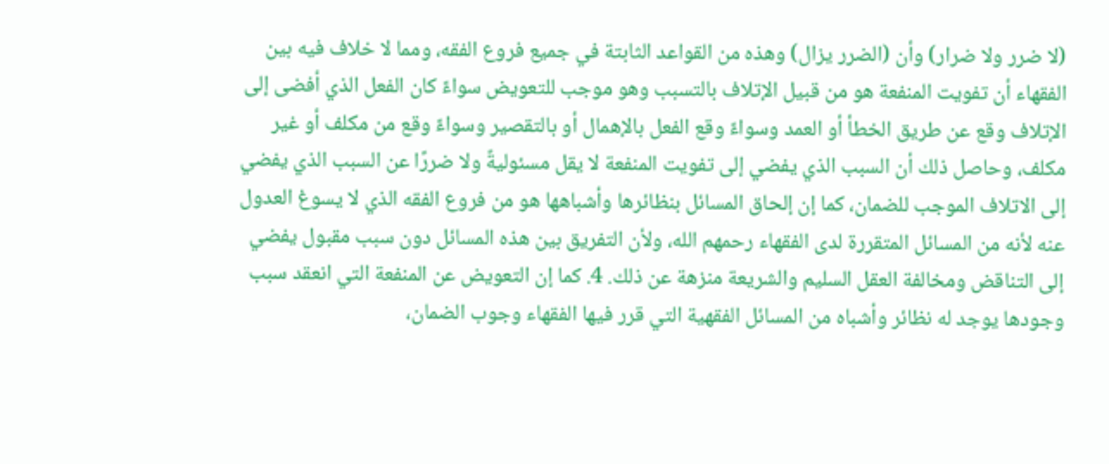(لا ضرر ولا ضرار) وأن (الضرر يزال) وهذه من القواعد الثابتة في جميع فروع الفقه، ومما لا خلاف فيه بين الفقهاء أن تفويت المنفعة هو من قبيل الإتلاف بالتسبب وهو موجب للتعويض سواءً كان الفعل الذي أفضى إلى الإتلاف وقع عن طريق الخطأ أو العمد وسواءً وقع الفعل بالإهمال أو بالتقصير وسواءً وقع من مكلف أو غير مكلف، وحاصل ذلك أن السبب الذي يفضي إلى تفويت المنفعة لا يقل مسئوليةً ولا ضررًا عن السبب الذي يفضي إلى الاتلاف الموجب للضمان، كما إن إلحاق المسائل بنظائرها وأشباهها هو من فروع الفقه الذي لا يسوغ العدول عنه لأنه من المسائل المتقررة لدى الفقهاء رحمهم الله، ولأن التفريق بين هذه المسائل دون سبب مقبول يفضي إلى التناقض ومخالفة العقل السليم والشريعة منزهة عن ذلك. 4. كما إن التعويض عن المنفعة التي انعقد سبب وجودها يوجد له نظائر وأشباه من المسائل الفقهية التي قرر فيها الفقهاء وجوب الضمان،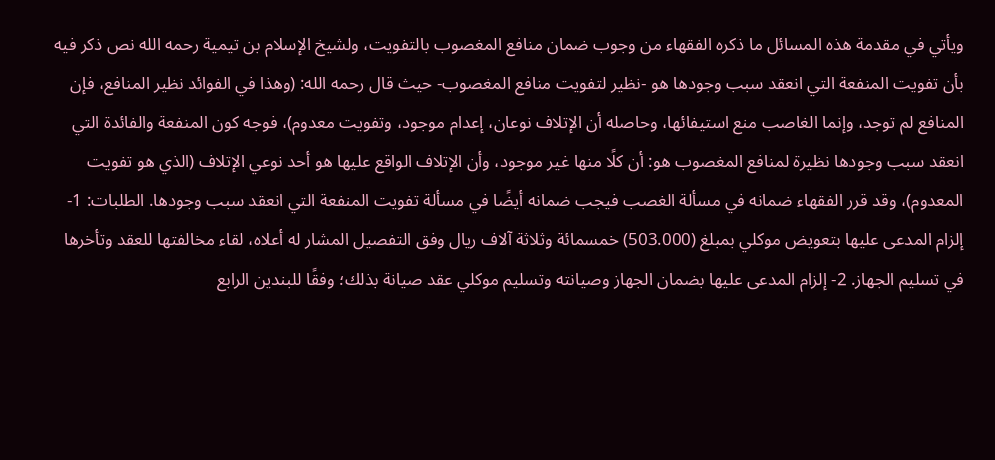ويأتي في مقدمة هذه المسائل ما ذكره الفقهاء من وجوب ضمان منافع المغصوب بالتفويت، ولشيخ الإسلام بن تيمية رحمه الله نص ذكر فيه بأن تفويت المنفعة التي انعقد سبب وجودها هو -نظير لتفويت منافع المغصوب- حيث قال رحمه الله: (وهذا في الفوائد نظير المنافع، فإن المنافع لم توجد، وإنما الغاصب منع استيفائها، وحاصله أن الإتلاف نوعان، إعدام موجود، وتفويت معدوم)، فوجه كون المنفعة والفائدة التي انعقد سبب وجودها نظيرة لمنافع المغصوب هو: أن كلًا منها غير موجود، وأن الإتلاف الواقع عليها هو أحد نوعي الإتلاف (الذي هو تفويت المعدوم)، وقد قرر الفقهاء ضمانه في مسألة الغصب فيجب ضمانه أيضًا في مسألة تفويت المنفعة التي انعقد سبب وجودها. الطلبات: 1- إلزام المدعى عليها بتعويض موكلي بمبلغ (503.000) خمسمائة وثلاثة آلاف ريال وفق التفصيل المشار له أعلاه، لقاء مخالفتها للعقد وتأخرها في تسليم الجهاز. 2- إلزام المدعى عليها بضمان الجهاز وصيانته وتسليم موكلي عقد صيانة بذلك؛ وفقًا للبندين الرابع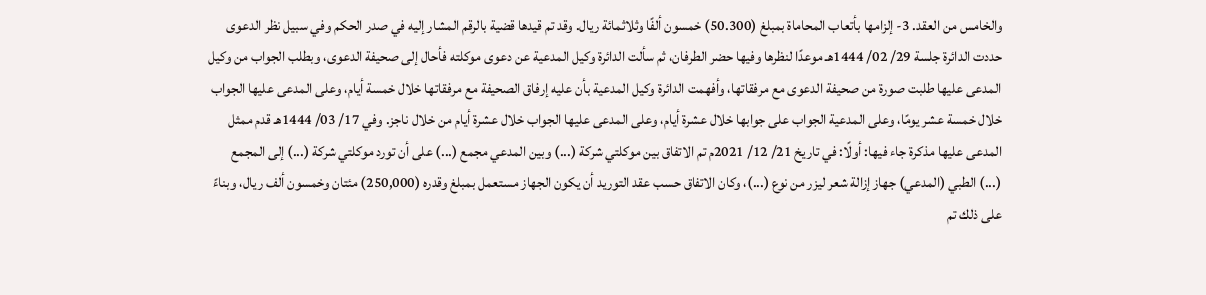والخامس من العقد. 3- إلزامها بأتعاب المحاماة بمبلغ (50.300) خمسون ألفًا وثلاثمائة ريال. وقد تم قيدها قضية بالرقم المشار إليه في صدر الحكم وفي سبيل نظر الدعوى حددت الدائرة جلسة 29/ 02/ 1444هـ موعدًا لنظرها وفيها حضر الطرفان، ثم سألت الدائرة وكيل المدعية عن دعوى موكلته فأحال إلى صحيفة الدعوى، وبطلب الجواب من وكيل المدعى عليها طلبت صورة من صحيفة الدعوى مع مرفقاتها، وأفهمت الدائرة وكيل المدعية بأن عليه إرفاق الصحيفة مع مرفقاتها خلال خمسة أيام، وعلى المدعى عليها الجواب خلال خمسة عشر يومًا، وعلى المدعية الجواب على جوابها خلال عشرة أيام، وعلى المدعى عليها الجواب خلال عشرة أيام من خلال ناجز. وفي 17/ 03/ 1444هـ قدم ممثل المدعى عليها مذكرة جاء فيها: أولًا: في تاريخ 21/ 12/ 2021م تم الاتفاق بين موكلتي شركة (...) وبين المدعي مجمع (...) على أن تورد موكلتي شركة (...) إلى المجمع (...) الطبي (المدعي) جهاز إزالة شعر ليزر من نوع (...)، وكان الاتفاق حسب عقد التوريد أن يكون الجهاز مستعمل بمبلغ وقدره (250,000) مئتان وخمسون ألف ريال، وبناءً على ذلك تم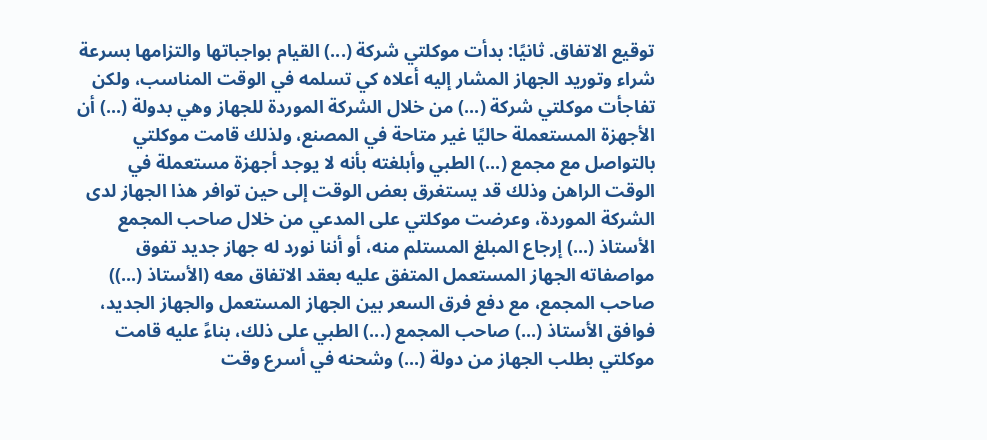توقيع الاتفاق. ثانيًا: بدأت موكلتي شركة (...) القيام بواجباتها والتزامها بسرعة شراء وتوريد الجهاز المشار إليه أعلاه كي تسلمه في الوقت المناسب، ولكن تفاجأت موكلتي شركة (...) من خلال الشركة الموردة للجهاز وهي بدولة (...) أن الأجهزة المستعملة حاليًا غير متاحة في المصنع، ولذلك قامت موكلتي بالتواصل مع مجمع (...) الطبي وأبلغته بأنه لا يوجد أجهزة مستعملة في الوقت الراهن وذلك قد يستغرق بعض الوقت إلى حين توافر هذا الجهاز لدى الشركة الموردة، وعرضت موكلتي على المدعي من خلال صاحب المجمع الأستاذ (...) إرجاع المبلغ المستلم منه، أو أننا نورد له جهاز جديد تفوق مواصفاته الجهاز المستعمل المتفق عليه بعقد الاتفاق معه (الأستاذ (...)) صاحب المجمع، مع دفع فرق السعر بين الجهاز المستعمل والجهاز الجديد، فوافق الأستاذ (...) صاحب المجمع (...) الطبي على ذلك، بناءً عليه قامت موكلتي بطلب الجهاز من دولة (...) وشحنه في أسرع وقت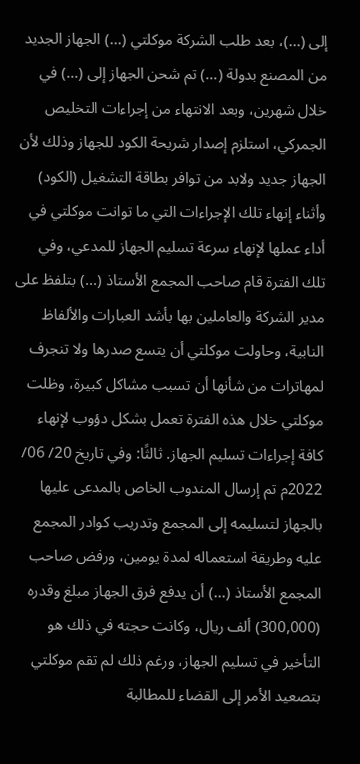إلى (...)، بعد طلب الشركة موكلتي (...) الجهاز الجديد من المصنع بدولة (...) تم شحن الجهاز إلى (...) في خلال شهرين، وبعد الانتهاء من إجراءات التخليص الجمركي، استلزم إصدار شريحة الكود للجهاز وذلك لأن الجهاز جديد ولابد من توافر بطاقة التشغيل (الكود) وأثناء إنهاء تلك الإجراءات التي ما توانت موكلتي في أداء عملها لإنهاء سرعة تسليم الجهاز للمدعي، وفي تلك الفترة قام صاحب المجمع الأستاذ (...) بتلفظ على مدير الشركة والعاملين بها بأشد العبارات والألفاظ النابية، وحاولت موكلتي أن يتسع صدرها ولا تنجرف لمهاترات من شأنها أن تسبب مشاكل كبيرة، وظلت موكلتي خلال هذه الفترة تعمل بشكل دؤوب لإنهاء كافة إجراءات تسليم الجهاز. ثالثًا: وفي تاريخ 20/ 06/ 2022م تم إرسال المندوب الخاص بالمدعى عليها بالجهاز لتسليمه إلى المجمع وتدريب كوادر المجمع عليه وطريقة استعماله لمدة يومين، ورفض صاحب المجمع الأستاذ (...) أن يدفع فرق الجهاز مبلغ وقدره (300,000) ألف ريال، وكانت حجته في ذلك هو التأخير في تسليم الجهاز، ورغم ذلك لم تقم موكلتي بتصعيد الأمر إلى القضاء للمطالبة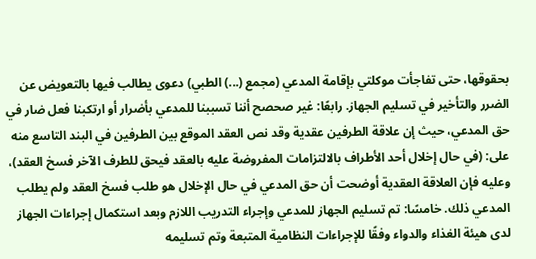بحقوقها، حتى تفاجأت موكلتي بإقامة المدعي (مجمع (...) الطبي) دعوى يطالب فيها بالتعويض عن الضرر والتأخير في تسليم الجهاز. رابعًا: غير صحصح أننا تسببنا للمدعي بأضرار أو ارتكبنا فعل ضار في حق المدعي، حيث إن علاقة الطرفين عقدية وقد نص العقد الموقع بين الطرفين في البند التاسع منه على: (في حال إخلال أحد الأطراف بالالتزامات المفروضة عليه بالعقد فيحق للطرف الآخر فسخ العقد)، وعليه فإن العلاقة العقدية أوضحت أن حق المدعي في حال الإخلال هو طلب فسخ العقد ولم يطلب المدعي ذلك. خامسًا: تم تسليم الجهاز للمدعي وإجراء التدريب اللازم وبعد استكمال إجراءات الجهاز لدى هيئة الغذاء والدواء وفقًا للإجراءات النظامية المتبعة وتم تسليمه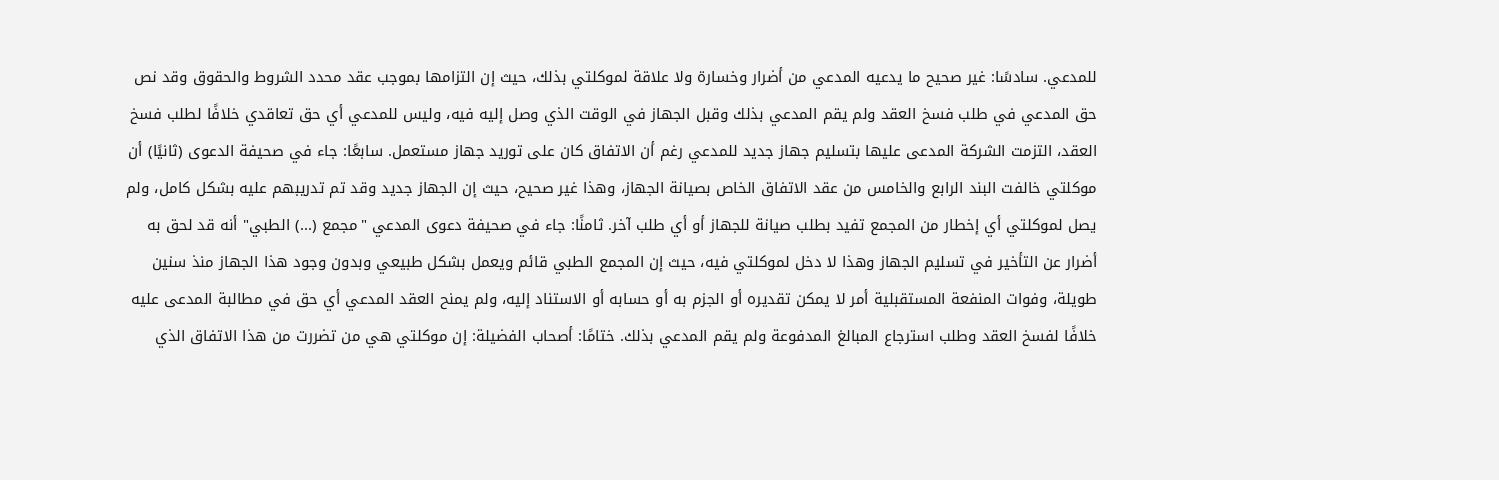للمدعي. سادسًا: غير صحيح ما يدعيه المدعي من أضرار وخسارة ولا علاقة لموكلتي بذلك، حيث إن التزامها بموجب عقد محدد الشروط والحقوق وقد نص حق المدعي في طلب فسخ العقد ولم يقم المدعي بذلك وقبل الجهاز في الوقت الذي وصل إليه فيه، وليس للمدعي أي حق تعاقدي خلافًا لطلب فسخ العقد، التزمت الشركة المدعى عليها بتسليم جهاز جديد للمدعي رغم أن الاتفاق كان على توريد جهاز مستعمل. سابعًا: جاء في صحيفة الدعوى (ثانيًا) أن موكلتي خالفت البند الرابع والخامس من عقد الاتفاق الخاص بصيانة الجهاز، وهذا غير صحيح، حيث إن الجهاز جديد وقد تم تدريبهم عليه بشكل كامل، ولم يصل لموكلتي أي إخطار من المجمع تفيد بطلب صيانة للجهاز أو أي طلب آخر. ثامنًا: جاء في صحيفة دعوى المدعي "مجمع (...) الطبي" أنه قد لحق به أضرار عن التأخير في تسليم الجهاز وهذا لا دخل لموكلتي فيه، حيث إن المجمع الطبي قائم ويعمل بشكل طبيعي وبدون وجود هذا الجهاز منذ سنين طويلة، وفوات المنفعة المستقبلية أمر لا يمكن تقديره أو الجزم به أو حسابه أو الاستناد إليه، ولم يمنح العقد المدعي أي حق في مطالبة المدعى عليه خلافًا لفسخ العقد وطلب استرجاع المبالغ المدفوعة ولم يقم المدعي بذلك. ختامًا: أصحاب الفضيلة: إن موكلتي هي من تضررت من هذا الاتفاق الذي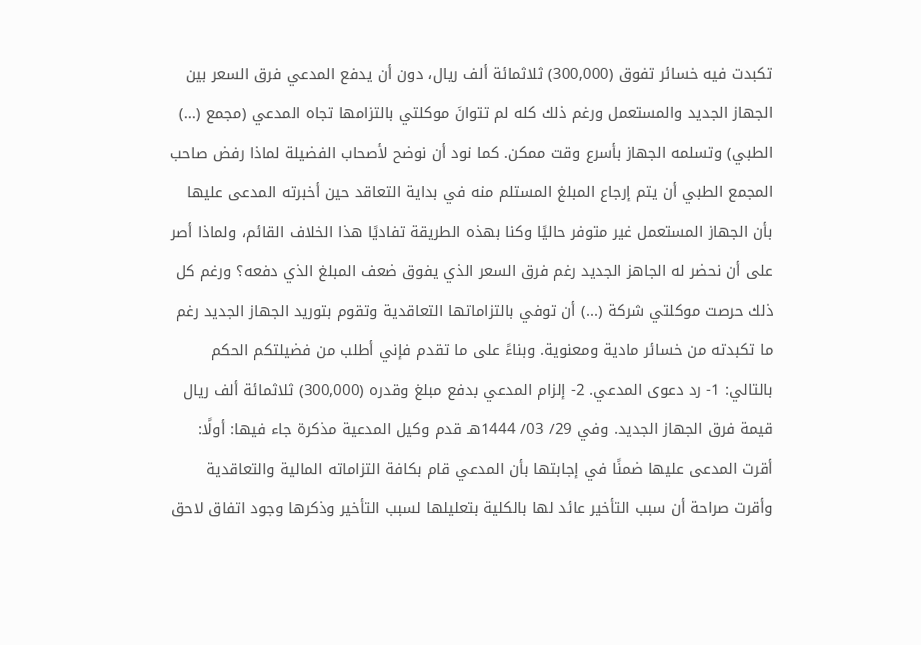تكبدت فيه خسائر تفوق (300,000) ثلاثمائة ألف ريال، دون أن يدفع المدعي فرق السعر بين الجهاز الجديد والمستعمل ورغم ذلك كله لم تتوانَ موكلتي بالتزامها تجاه المدعي (مجمع (...) الطبي) وتسلمه الجهاز بأسرع وقت ممكن. كما نود أن نوضح لأصحاب الفضيلة لماذا رفض صاحب المجمع الطبي أن يتم إرجاع المبلغ المستلم منه في بداية التعاقد حين أخبرته المدعى عليها بأن الجهاز المستعمل غير متوفر حاليًا وكنا بهذه الطريقة تفاديًا هذا الخلاف القائم، ولماذا أصر على أن نحضر له الجاهز الجديد رغم فرق السعر الذي يفوق ضعف المبلغ الذي دفعه؟ ورغم كل ذلك حرصت موكلتي شركة (...) أن توفي بالتزاماتها التعاقدية وتقوم بتوريد الجهاز الجديد رغم ما تكبدته من خسائر مادية ومعنوية. وبناءً على ما تقدم فإني أطلب من فضيلتكم الحكم بالتالي: 1- رد دعوى المدعي. 2- إلزام المدعي بدفع مبلغ وقدره (300,000) ثلاثمائة ألف ريال قيمة فرق الجهاز الجديد. وفي 29/ 03/ 1444هـ قدم وكيل المدعية مذكرة جاء فيها: أولًا: أقرت المدعى عليها ضمنًا في إجابتها بأن المدعي قام بكافة التزاماته المالية والتعاقدية وأقرت صراحة أن سبب التأخير عائد لها بالكلية بتعليلها لسبب التأخير وذكرها وجود اتفاق لاحق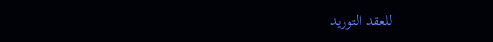للعقد التوريد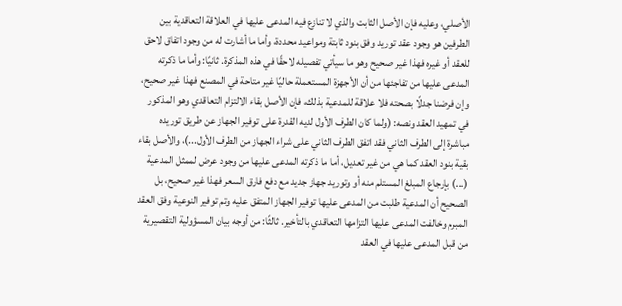الأصلي، وعليه فإن الأصل الثابت والذي لا تنازع فيه المدعى عليها في العلاقة التعاقدية بين الطرفين هو وجود عقد توريد وفق بنود ثابتة ومواعيد محددة، وأما ما أشارت له من وجود اتفاق لاحق للعقد أو غيره فهذا غير صحيح وهو ما سيأتي تفصيله لاحقًا في هذه المذكرة. ثانيًا: وأما ما ذكرته المدعى عليها من تفاجئها من أن الأجهزة المستعملة حاليًا غير متاحة في المصنع فهذا غير صحيح، وإن فرضنا جدلًا بصحته فلا علاقة للمدعية بذلك، فإن الأصل بقاء الالتزام التعاقدي وهو المذكور في تمهيد العقد ونصه: (ولما كان الطرف الأول لديه القدرة على توفير الجهاز عن طريق توريده مباشرة إلى الطرف الثاني فقد اتفق الطرف الثاني على شراء الجهاز من الطرف الأول...)، والأصل بقاء بقية بنود العقد كما هي من غير تعديل، أما ما ذكرته المدعى عليها من وجود عرض لممثل المدعية (...) بإرجاع المبلغ المستلم منه أو وتوريد جهاز جديد مع دفع فارق السعر فهذا غير صحيح، بل الصحيح أن المدعية طلبت من المدعى عليها توفير الجهاز المتفق عليه وتم توفير النوعية وفق العقد المبرم وخالفت المدعى عليها التزامها التعاقدي بالتأخير. ثالثًا: من أوجه بيان المسؤولية التقصيرية من قبل المدعى عليها في العقد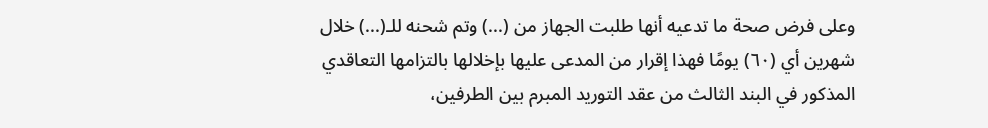وعلى فرض صحة ما تدعيه أنها طلبت الجهاز من (...) وتم شحنه للـ(...) خلال شهرين أي (٦٠) يومًا فهذا إقرار من المدعى عليها بإخلالها بالتزامها التعاقدي المذكور في البند الثالث من عقد التوريد المبرم بين الطرفين،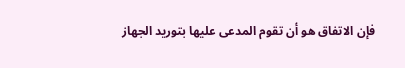فإن الاتفاق هو أن تقوم المدعى عليها بتوريد الجهاز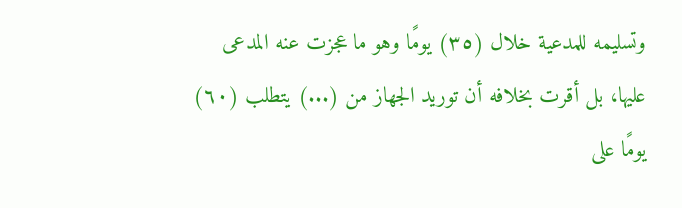وتسليمه للمدعية خلال (٣٥) يومًا وهو ما عجزت عنه المدعى عليها، بل أقرت بخلافه أن توريد الجهاز من (...) يتطلب (٦٠) يومًا على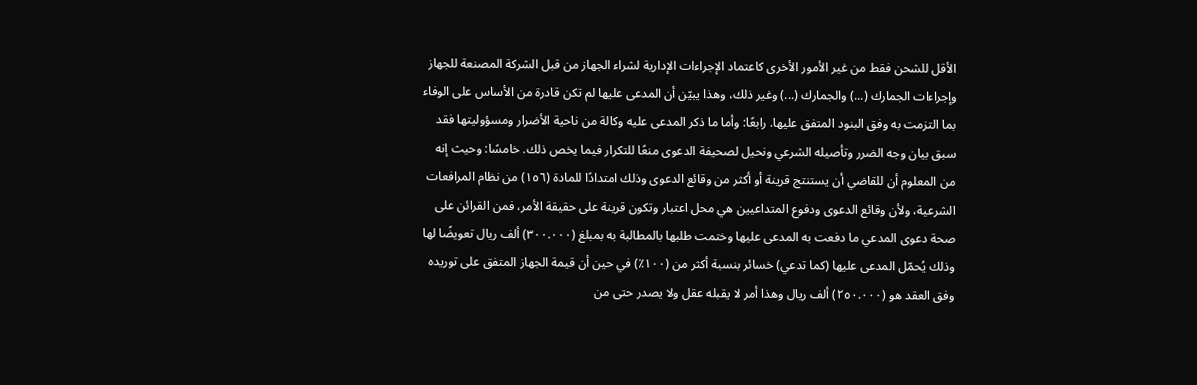الأقل للشحن فقط من غير الأمور الأخرى كاعتماد الإجراءات الإدارية لشراء الجهاز من قبل الشركة المصنعة للجهاز وإجراءات الجمارك (...) والجمارك (...) وغير ذلك، وهذا يبيّن أن المدعى عليها لم تكن قادرة من الأساس على الوفاء بما التزمت به وفق البنود المتفق عليها. رابعًا: وأما ما ذكر المدعى عليه وكالة من ناحية الأضرار ومسؤوليتها فقد سبق بيان وجه الضرر وتأصيله الشرعي ونحيل لصحيفة الدعوى منعًا للتكرار فيما يخص ذلك. خامسًا: وحيث إنه من المعلوم أن للقاضي أن يستنتج قرينة أو أكثر من وقائع الدعوى وذلك امتدادًا للمادة (١٥٦) من نظام المرافعات الشرعية، ولأن وقائع الدعوى ودفوع المتداعيين هي محل اعتبار وتكون قرينة على حقيقة الأمر، فمن القرائن على صحة دعوى المدعي ما دفعت به المدعى عليها وختمت طلبها بالمطالبة به بمبلغ (٣٠٠.٠٠٠) ألف ريال تعويضًا لها وذلك يُحمّل المدعى عليها (كما تدعي) خسائر بنسبة أكثر من (١٠٠٪) في حين أن قيمة الجهاز المتفق على توريده وفق العقد هو (٢٥٠.٠٠٠) ألف ريال وهذا أمر لا يقبله عقل ولا يصدر حتى من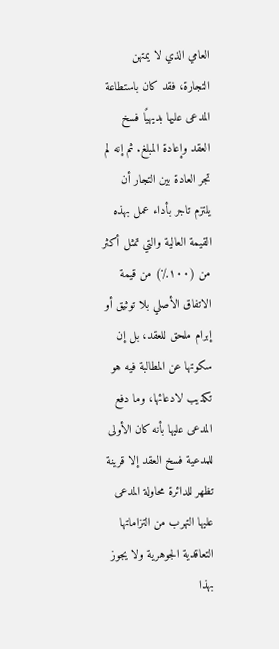العامي الذي لا يمتهن التجارة، فقد كان باستطاعة المدعى عليها بديهيًا فسخ العقد وإعادة المبلغ. ثم إنه لم تجر العادة بين التجار أن يلتزم تاجر بأداء عمل بهذه القيمة العالية والتي تمثل أكثر من (١٠٠٪) من قيمة الاتفاق الأصلي بلا توثيق أو إبرام ملحق للعقد، بل إن سكوتها عن المطالبة فيه هو تكذيب لادعائها، وما دفع المدعى عليها بأنه كان الأولى للمدعية فسخ العقد إلا قرينة تظهر للدائرة محاولة المدعى عليها التهرب من التزاماتها التعاقدية الجوهرية ولا يجوز بهذا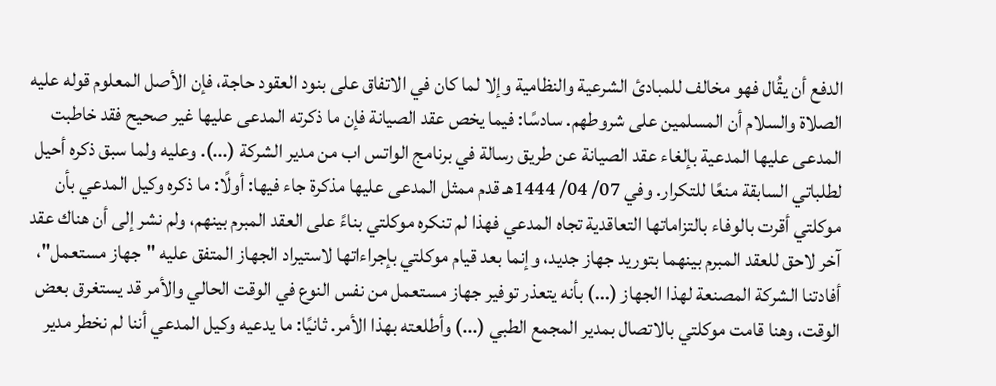الدفع أن يقُال فهو مخالف للمبادئ الشرعية والنظامية وإلا لما كان في الاتفاق على بنود العقود حاجة، فإن الأصل المعلوم قوله عليه الصلاة والسلام أن المسلمين على شروطهم. سادسًا: فيما يخص عقد الصيانة فإن ما ذكرته المدعى عليها غير صحيح فقد خاطبت المدعى عليها المدعية بإلغاء عقد الصيانة عن طريق رسالة في برنامج الواتس اب من مدير الشركة (...). وعليه ولما سبق ذكره أحيل لطلباتي السابقة منعًا للتكرار. وفي 07/ 04/ 1444هـ قدم ممثل المدعى عليها مذكرة جاء فيها: أولًا: ما ذكره وكيل المدعي بأن موكلتي أقرت بالوفاء بالتزاماتها التعاقدية تجاه المدعي فهذا لم تنكره موكلتي بناءً على العقد المبرم بينهم، ولم نشر إلى أن هناك عقد آخر لاحق للعقد المبرم بينهما بتوريد جهاز جديد، وإنما بعد قيام موكلتي بإجراءاتها لاستيراد الجهاز المتفق عليه "جهاز مستعمل"، أفادتنا الشركة المصنعة لهذا الجهاز (...) بأنه يتعذر توفير جهاز مستعمل من نفس النوع في الوقت الحالي والأمر قد يستغرق بعض الوقت، وهنا قامت موكلتي بالاتصال بمدير المجمع الطبي (...) وأطلعته بهذا الأمر. ثانيًا: ما يدعيه وكيل المدعي أننا لم نخطر مدير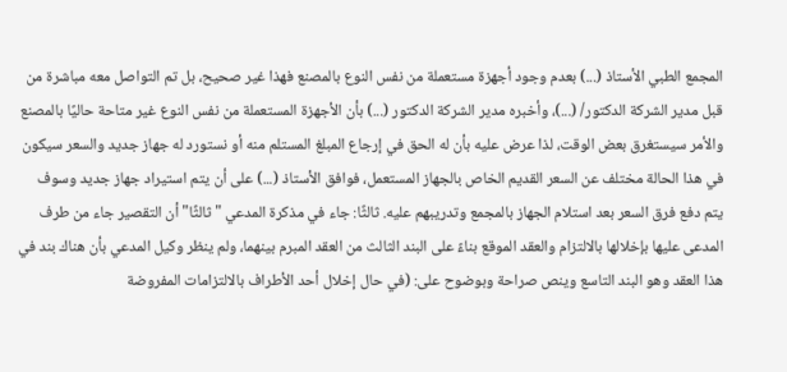المجمع الطبي الأستاذ (...) بعدم وجود أجهزة مستعملة من نفس النوع بالمصنع فهذا غير صحيح، بل تم التواصل معه مباشرة من قبل مدير الشركة الدكتور/ (...)، وأخبره مدير الشركة الدكتور (...) بأن الأجهزة المستعملة من نفس النوع غير متاحة حاليًا بالمصنع والأمر سيستغرق بعض الوقت، لذا عرض عليه بأن له الحق في إرجاع المبلغ المستلم منه أو نستورد له جهاز جديد والسعر سيكون في هذا الحالة مختلف عن السعر القديم الخاص بالجهاز المستعمل، فوافق الأستاذ (...) على أن يتم استيراد جهاز جديد وسوف يتم دفع فرق السعر بعد استلام الجهاز بالمجمع وتدريبهم عليه. ثالثًا: جاء في مذكرة المدعي "ثالثًا" أن التقصير جاء من طرف المدعى عليها بإخلالها بالالتزام والعقد الموقع بناءً على البند الثالث من العقد المبرم بينهما، ولم ينظر وكيل المدعي بأن هناك بند في هذا العقد وهو البند التاسع وينص صراحة وبوضوح على: (في حال إخلال أحد الأطراف بالالتزامات المفروضة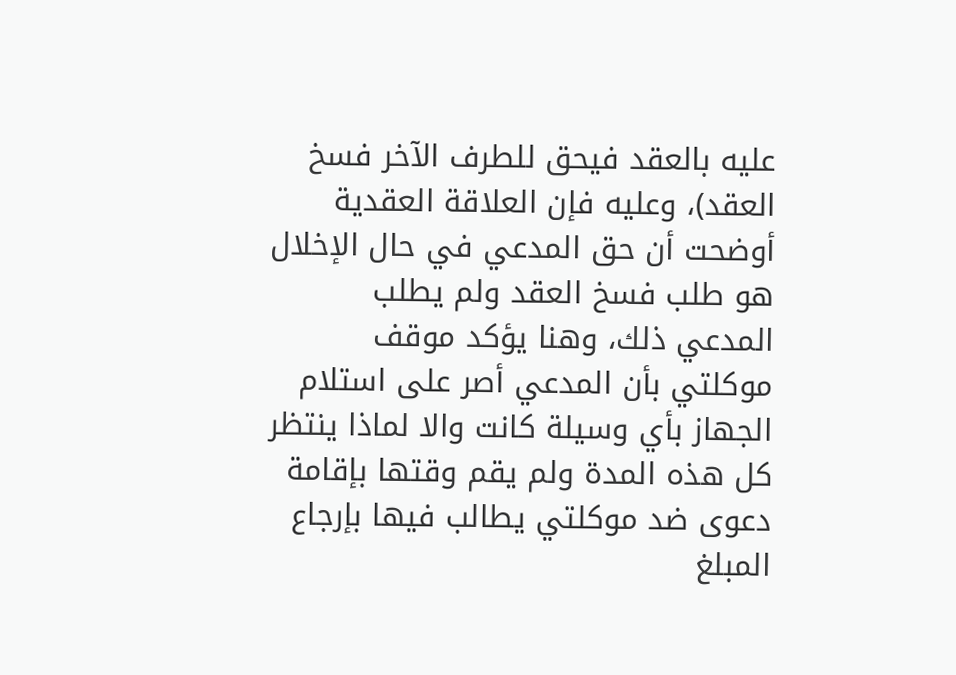عليه بالعقد فيحق للطرف الآخر فسخ العقد)، وعليه فإن العلاقة العقدية أوضحت أن حق المدعي في حال الإخلال هو طلب فسخ العقد ولم يطلب المدعي ذلك، وهنا يؤكد موقف موكلتي بأن المدعي أصر على استلام الجهاز بأي وسيلة كانت والا لماذا ينتظر كل هذه المدة ولم يقم وقتها بإقامة دعوى ضد موكلتي يطالب فيها بإرجاع المبلغ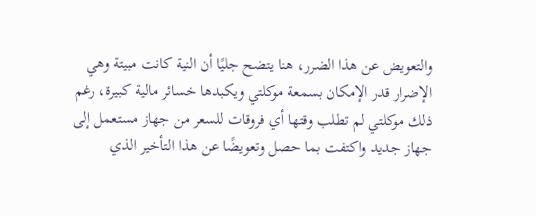والتعويض عن هذا الضرر، هنا يتضح جليًا أن النية كانت مبيتة وهي الإضرار قدر الإمكان بسمعة موكلتي ويكبدها خسائر مالية كبيرة، رغم ذلك موكلتي لم تطلب وقتها أي فروقات للسعر من جهاز مستعمل إلى جهاز جديد واكتفت بما حصل وتعويضًا عن هذا التأخير الذي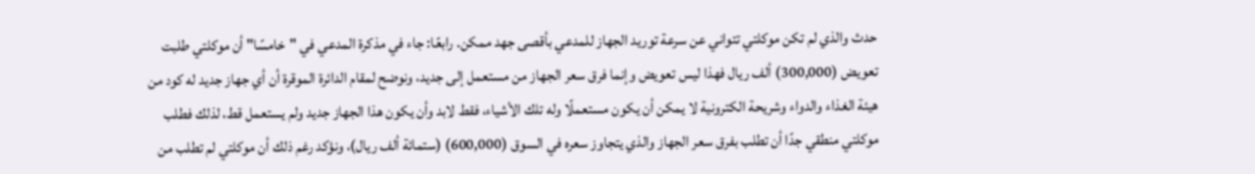حدث والذي لم تكن موكلتي تتواني عن سرعة توريد الجهاز للمدعي بأقصى جهد ممكن. رابعًا: جاء في مذكرة المدعي في "خامسًا" أن موكلتي طلبت تعويض (300,000) ألف ريال فهذا ليس تعويض وإنما فرق سعر الجهاز من مستعمل إلى جديد، ونوضح لمقام الدائرة الموقرة أن أي جهاز جديد له كود من هيئة الغذاء والدواء وشريحة الكترونية لا يمكن أن يكون مستعملًا وله تلك الأشياء، فقط لابد وأن يكون هذا الجهاز جديد ولم يستعمل قط، لذلك فطلب موكلتي منطقي جدًا أن تطلب بفرق سعر الجهاز والذي يتجاوز سعره في السوق (600,000) (ستمائة ألف ريال)، ونؤكد رغم ذلك أن موكلتي لم تطلب من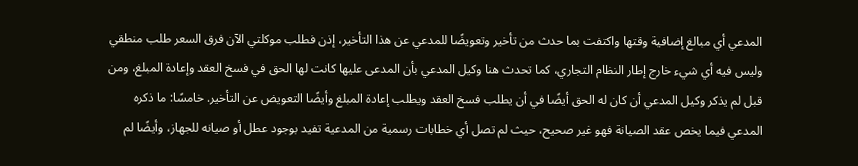المدعي أي مبالغ إضافية وقتها واكتفت بما حدث من تأخير وتعويضًا للمدعي عن هذا التأخير، إذن فطلب موكلتي الآن فرق السعر طلب منطقي وليس فيه أي شيء خارج إطار النظام التجاري، كما تحدث هنا وكيل المدعي بأن المدعى عليها كانت لها الحق في فسخ العقد وإعادة المبلغ، ومن قبل لم يذكر وكيل المدعي أن كان له الحق أيضًا في أن يطلب فسخ العقد ويطلب إعادة المبلغ وأيضًا التعويض عن التأخير. خامسًا: ما ذكره المدعي فيما يخص عقد الصيانة فهو غير صحيح، حيث لم تصل أي خطابات رسمية من المدعية تفيد بوجود عطل أو صيانه للجهاز، وأيضًا لم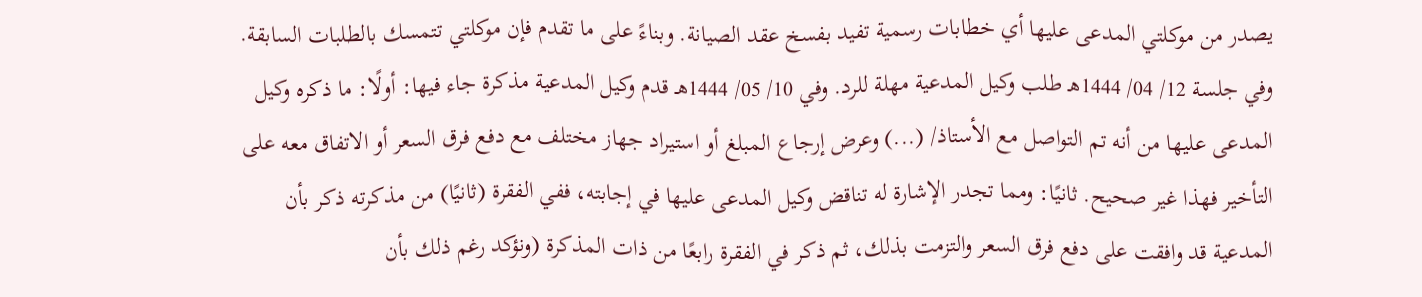يصدر من موكلتي المدعى عليها أي خطابات رسمية تفيد بفسخ عقد الصيانة. وبناءً على ما تقدم فإن موكلتي تتمسك بالطلبات السابقة. وفي جلسة 12/ 04/ 1444هـ طلب وكيل المدعية مهلة للرد. وفي 10/ 05/ 1444هـ قدم وكيل المدعية مذكرة جاء فيها: أولًا: ما ذكره وكيل المدعى عليها من أنه تم التواصل مع الأستاذ/ (...) وعرض إرجاع المبلغ أو استيراد جهاز مختلف مع دفع فرق السعر أو الاتفاق معه على التأخير فهذا غير صحيح. ثانيًا: ومما تجدر الإشارة له تناقض وكيل المدعى عليها في إجابته، ففي الفقرة (ثانيًا) من مذكرته ذكر بأن المدعية قد وافقت على دفع فرق السعر والتزمت بذلك، ثم ذكر في الفقرة رابعًا من ذات المذكرة (ونؤكد رغم ذلك بأن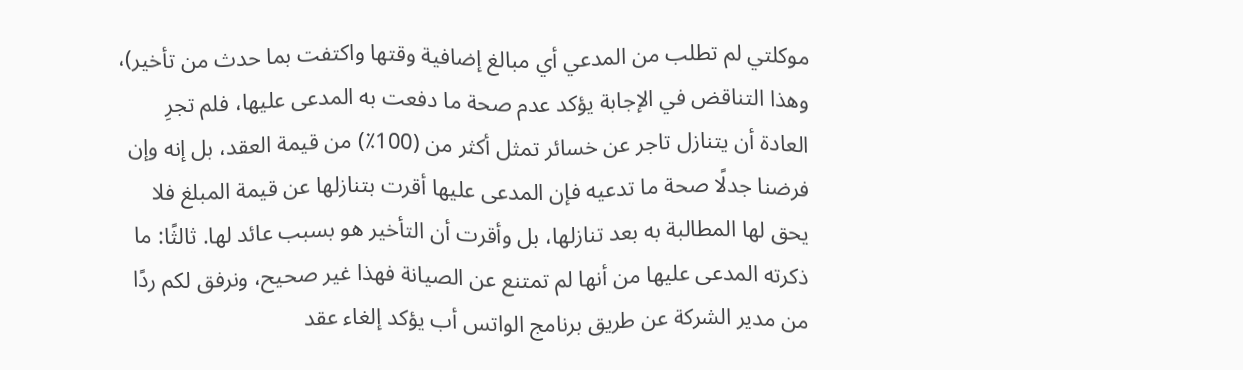موكلتي لم تطلب من المدعي أي مبالغ إضافية وقتها واكتفت بما حدث من تأخير)، وهذا التناقض في الإجابة يؤكد عدم صحة ما دفعت به المدعى عليها، فلم تجرِ العادة أن يتنازل تاجر عن خسائر تمثل أكثر من (100٪) من قيمة العقد، بل إنه وإن فرضنا جدلًا صحة ما تدعيه فإن المدعى عليها أقرت بتنازلها عن قيمة المبلغ فلا يحق لها المطالبة به بعد تنازلها، بل وأقرت أن التأخير هو بسبب عائد لها. ثالثًا: ما ذكرته المدعى عليها من أنها لم تمتنع عن الصيانة فهذا غير صحيح، ونرفق لكم ردًا من مدير الشركة عن طريق برنامج الواتس أب يؤكد إلغاء عقد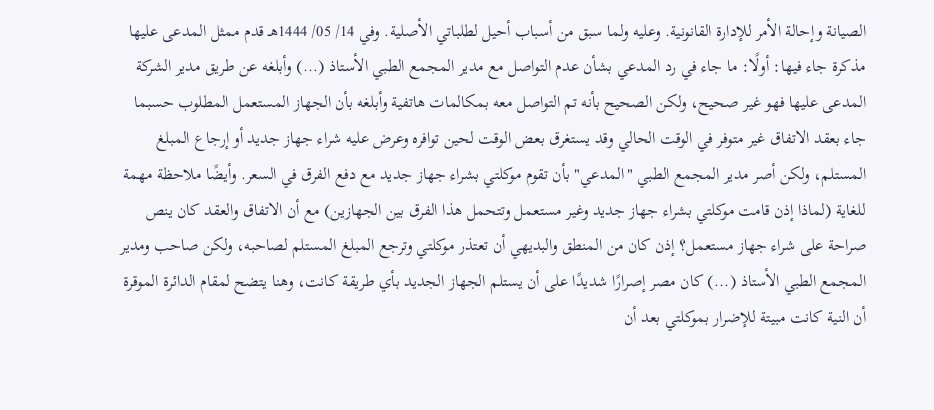الصيانة وإحالة الأمر للإدارة القانونية. وعليه ولما سبق من أسباب أحيل لطلباتي الأصلية. وفي 14/ 05/ 1444هـ قدم ممثل المدعى عليها مذكرة جاء فيها: أولًا: ما جاء في رد المدعي بشأن عدم التواصل مع مدير المجمع الطبي الأستاذ (...) وأبلغه عن طريق مدير الشركة المدعى عليها فهو غير صحيح، ولكن الصحيح بأنه تم التواصل معه بمكالمات هاتفية وأبلغه بأن الجهاز المستعمل المطلوب حسبما جاء بعقد الاتفاق غير متوفر في الوقت الحالي وقد يستغرق بعض الوقت لحين توافره وعرض عليه شراء جهاز جديد أو إرجاع المبلغ المستلم، ولكن أصر مدير المجمع الطبي "المدعي" بأن تقوم موكلتي بشراء جهاز جديد مع دفع الفرق في السعر. وأيضًا ملاحظة مهمة للغاية (لماذا إذن قامت موكلتي بشراء جهاز جديد وغير مستعمل وتتحمل هذا الفرق بين الجهازين) مع أن الاتفاق والعقد كان ينص صراحة على شراء جهاز مستعمل؟ إذن كان من المنطق والبديهي أن تعتذر موكلتي وترجع المبلغ المستلم لصاحبه، ولكن صاحب ومدير المجمع الطبي الأستاذ (...) كان مصر إصرارًا شديدًا على أن يستلم الجهاز الجديد بأي طريقة كانت، وهنا يتضح لمقام الدائرة الموقرة أن النية كانت مبيتة للإضرار بموكلتي بعد أن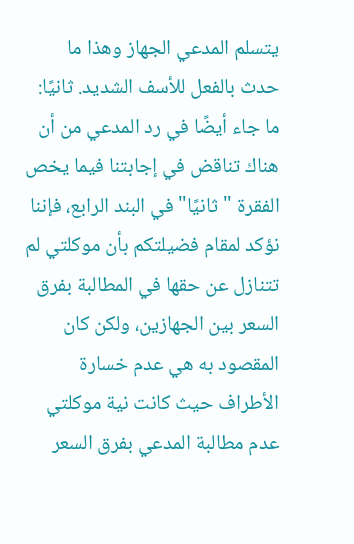يتسلم المدعي الجهاز وهذا ما حدث بالفعل للأسف الشديد. ثانيًا: ما جاء أيضًا في رد المدعي من أن هناك تناقض في إجابتنا فيما يخص الفقرة "ثانيًا" في البند الرابع، فإننا نؤكد لمقام فضيلتكم بأن موكلتي لم تتنازل عن حقها في المطالبة بفرق السعر بين الجهازين، ولكن كان المقصود به هي عدم خسارة الأطراف حيث كانت نية موكلتي عدم مطالبة المدعي بفرق السعر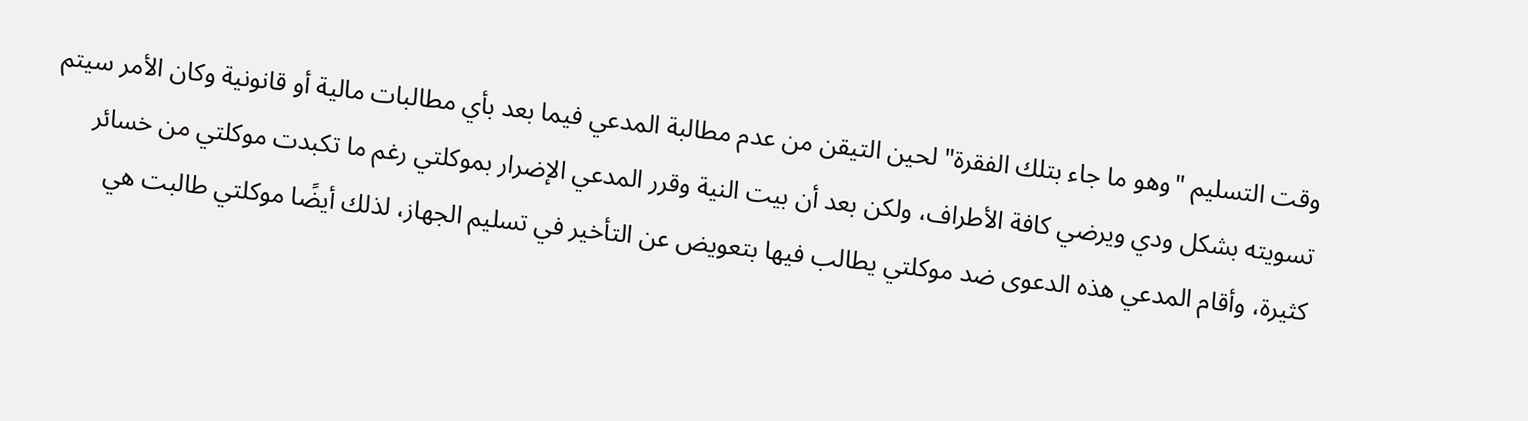وقت التسليم "وهو ما جاء بتلك الفقرة" لحين التيقن من عدم مطالبة المدعي فيما بعد بأي مطالبات مالية أو قانونية وكان الأمر سيتم تسويته بشكل ودي ويرضي كافة الأطراف، ولكن بعد أن بيت النية وقرر المدعي الإضرار بموكلتي رغم ما تكبدت موكلتي من خسائر كثيرة، وأقام المدعي هذه الدعوى ضد موكلتي يطالب فيها بتعويض عن التأخير في تسليم الجهاز، لذلك أيضًا موكلتي طالبت هي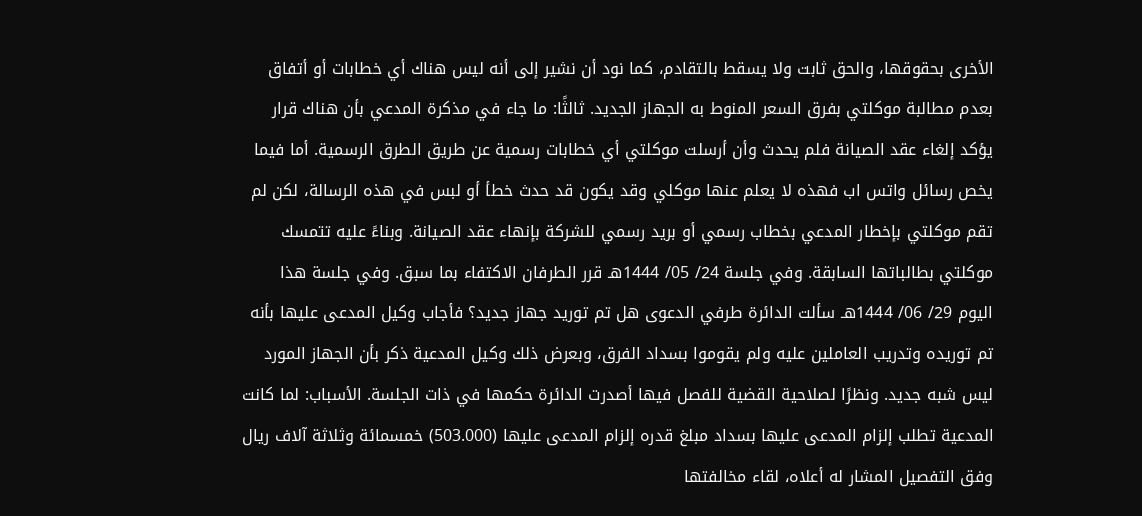الأخرى بحقوقها، والحق ثابت ولا يسقط بالتقادم، كما نود أن نشير إلى أنه ليس هناك أي خطابات أو أتفاق بعدم مطالبة موكلتي بفرق السعر المنوط به الجهاز الجديد. ثالثًا: ما جاء في مذكرة المدعي بأن هناك قرار يؤكد إلغاء عقد الصيانة فلم يحدث وأن أرسلت موكلتي أي خطابات رسمية عن طريق الطرق الرسمية. أما فيما يخص رسائل واتس اب فهذه لا يعلم عنها موكلي وقد يكون قد حدث خطأ أو لبس في هذه الرسالة، لكن لم تقم موكلتي بإخطار المدعي بخطاب رسمي أو بريد رسمي للشركة بإنهاء عقد الصيانة. وبناءً عليه تتمسك موكلتي بطالباتها السابقة. وفي جلسة 24/ 05/ 1444هـ قرر الطرفان الاكتفاء بما سبق. وفي جلسة هذا اليوم 29/ 06/ 1444هـ سألت الدائرة طرفي الدعوى هل تم توريد جهاز جديد؟ فأجاب وكيل المدعى عليها بأنه تم توريده وتدريب العاملين عليه ولم يقوموا بسداد الفرق، وبعرض ذلك وكيل المدعية ذكر بأن الجهاز المورد ليس شبه جديد. ونظرًا لصلاحية القضية للفصل فيها أصدرت الدائرة حكمها في ذات الجلسة. الأسباب: لما كانت المدعية تطلب إلزام المدعى عليها بسداد مبلغ قدره إلزام المدعى عليها (503.000) خمسمائة وثلاثة آلاف ريال وفق التفصيل المشار له أعلاه، لقاء مخالفتها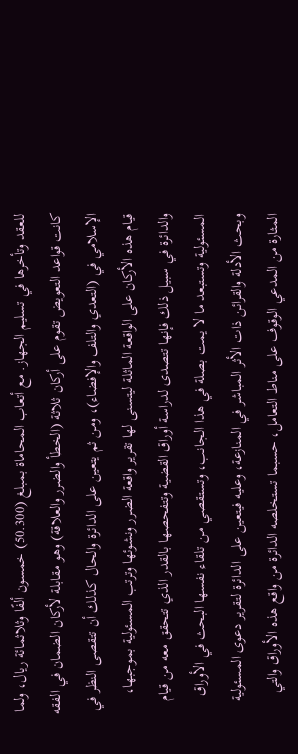للعقد وتأخرها في تسليم الجهاز. مع أتعاب المحاماة بمبلغ (50.300) خمسون ألفًا وثلاثمائة ريال، ولما كانت قواعد التعويض تقوم على أركان ثلاثة (الخطأ والضرر والعلاقة) وهو مقابلة لأركان الضمان في الفقه الإسلامي في (التعدي والتلف والإفضاء)، ومن ثم يتعين على الدائرة والحال كذلك أن تتقصى النظر في قيام هذه الأركان على الواقعة الماثلة ليتسنى لها تقرير واقعة الضرر ونشوئها وترتب المسئولية بموجبها، والدائرة في سبيل ذلك فإنها تتصدى لدراسة أوراق القضية وتتفحصها بالقدر الذي تتحقق معه من قيام المسئولية وتستبعد ما لا يمت بصلة في هذا الجانب، وتستقصي من تلقاء نفسها البحث في الأوراق وبحث الأدلة والقرائن ذات الأثر المباشر في المنازعة، وعليه فيتعين على الدائرة لتقرير دعوى المسئولية المثارة من المدعي الوقوف على مناط التعامل، حسبما تستخلصه الدائرة من واقع هذه الأوراق والتي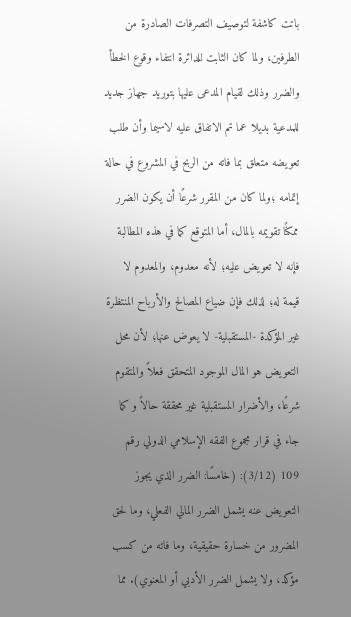باتت كاشفة لتوصيف التصرفات الصادرة من الطرفين، ولما كان الثابت للدائرة انتفاء وقوع الخطأ والضرر وذلك لقيام المدعى عليها بتوريد جهاز جديد للمدعية بديلا عما تم الاتفاق عليه لاسيما وأن طلب تعويضه متعلق بما فاته من الربح في المشروع في حالة إتمامه ؛ولما كان من المقرر شرعًا أن يكون الضرر ممكنًا تقويمه بالمال، أما المتوقع كما في هذه المطالبة فإنه لا تعويض عليه؛ لأنه معدوم، والمعدوم لا قيمة له؛ لذلك فإن ضياع المصالح والأرباح المنتظرة غير المؤكدة -المستقبلية- لا يعوض عنها؛ لأن محل التعويض هو المال الموجود المتحقق فعلاً والمتقوم شرعًا، والأضرار المستقبلية غير محققة حالاً و كما جاء في قرار مجموع الفقه الإسلامي الدولي رقم 109 (3/12): (خامسًا: الضرر الذي يجوز التعويض عنه يشمل الضرر المالي الفعلي، وما لحق المضرور من خسارة حقيقية، وما فاته من كسب مؤكد، ولا يشمل الضرر الأدبي أو المعنوي). مما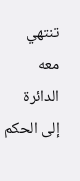تنتهي معه الدائرة إلى الحكم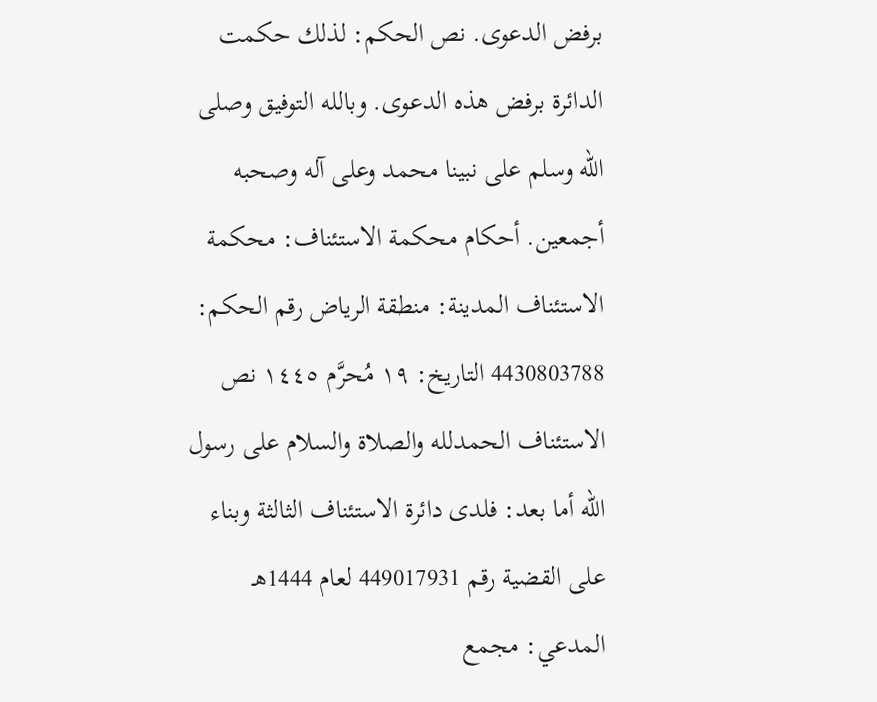برفض الدعوى. نص الحكم: لذلك حكمت الدائرة برفض هذه الدعوى. وبالله التوفيق وصلى الله وسلم على نبينا محمد وعلى آله وصحبه أجمعين. أحكام محكمة الاستئناف: محكمة الاستئناف المدينة: منطقة الرياض رقم الحكم: 4430803788 التاريخ: ١٩ مُحرَّم ١٤٤٥ نص الاستئناف الحمدلله والصلاة والسلام على رسول الله أما بعد: فلدى دائرة الاستئناف الثالثة وبناء على القضية رقم 449017931 لعام 1444هـ المدعي: مجمع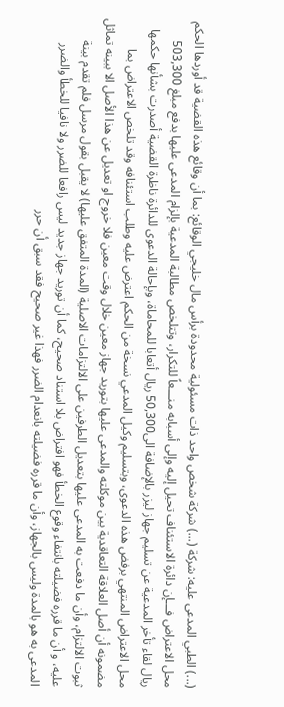(...) الطبي المدعى عليه: شركة (...) شركة شخص واحد ذات مسئولية محدودة برأس مال خليجي الوقائع: بما أن وقائع هذه القضية قد أوردها الحكم محل الاعتراض فـــإن دائرة الاستئناف تحيل إليه وإلى أسبابه منـــعاً للتكرار، وتتلخص مطالبة المدعية بإلزام المدعى عليها بدفع مبلغ 503,300 ريال لقاء تأخر المدعية عن تسليم جهاز ليزر بالإضافة الى50,300 ريال أتعابا للمحاماة، وبإحالة الدعوى للدائرة ناظرة القضية أصدرت بشأنها حكمها محل الاعتراض المنتهي برفض هذه الدعوى، وبتسليم وكيل المدعي نسخة من الحكم اعترض عليه وطلب استئنافه وقد تلخص الاعتراض بما مضمونه أن أصل العلاقة التعاقدية بين موكلته والمدعى عليها بتوريد جهاز معين خلال وقت معين فلا خروج او تعديل عن هذا الأصل الا ببينه تماثل ثبوت الالتزام، وأن ما دفعت به المدعى عليها بتعديل الطرفين على الالتزامات الاصلية (المدة المتفق عليها) لا يقبل بقول مرسل فلم تقدم بينة عليه، و أن ما قرره فضيلته بانتفاء وقوع الخطأ فهو افتراض بلا استناد صحيح، كما أن توريد جهاز جديد ليس رافعا للضرر ولا نافيا للخطأ والضرر المدعى به هو بالمدة وليس بالجهاز، وأن ما قرره فضيلته بانعدام الضرر فهذا غير صحيح فقد سبق أن حرر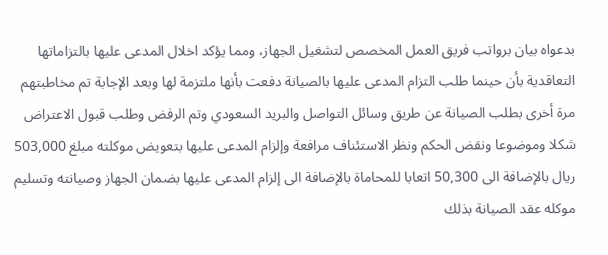بدعواه بيان برواتب فريق العمل المخصص لتشغيل الجهاز، ومما يؤكد اخلال المدعى عليها بالتزاماتها التعاقدية بأن حينما طلب التزام المدعى عليها بالصيانة دفعت بأنها ملتزمة لها وبعد الإجابة تم مخاطبتهم مرة أخرى بطلب الصيانة عن طريق وسائل التواصل والبريد السعودي وتم الرفض وطلب قبول الاعتراض شكلا وموضوعا ونقض الحكم ونظر الاستئناف مرافعة وإلزام المدعى عليها بتعويض موكلته مبلغ 503,000 ريال بالإضافة الى 50,300 اتعابا للمحاماة بالإضافة الى إلزام المدعى عليها بضمان الجهاز وصيانته وتسليم موكله عقد الصيانة بذلك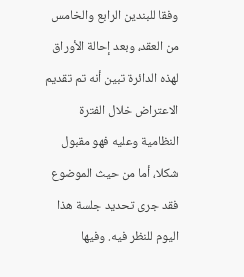وفقا للبندين الرابع والخامس من العقد، وبعد إحالة الأوراق لهذه الدائرة تبين أنه تم تقديم الاعتراض خلال الفترة النظامية وعليه فهو مقبول شكلا، أما من حيث الموضوع فقد جرى تحديد جلسة هذا اليوم للنظر فيه. وفيها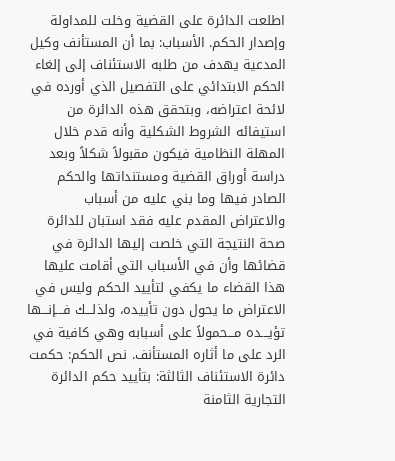اطلعت الدائرة على القضية وخلت للمداولة وإصدار الحكم. الأسباب: بما أن المستأنف وكيل المدعية يهدف من طلبه الاستئناف إلى إلغاء الحكم الابتدائي على التفصيل الذي أورده في لائحة اعتراضه، وبتحقق هذه الدائرة من استيفائه الشروط الشكلية وأنه قدم خلال المهلة النظامية فيكون مقبولاً شكلاً وبعد دراسة أوراق القضية ومستنداتها والحكم الصادر فيها وما بني عليه من أسباب والاعتراض المقدم عليه فقد استبان للدائرة صحة النتيجة التي خلصت إليها الدائرة في قضائها وأن في الأسباب التي أقامت عليها هذا القضاء ما يكفي لتأييد الحكم وليس في الاعتراض ما يحول دون تأييده، ولذلـــك فـــإنـــها تؤيـــده مـــحمولاً على أسبابه وهي كافية في الرد على ما أثاره المستأنف. نص الحكم: حكمت دائرة الاستئناف الثالثة: بتأييد حكم الدائرة التجارية الثامنة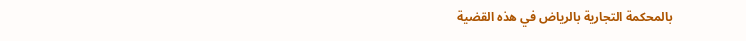بالمحكمة التجارية بالرياض في هذه القضية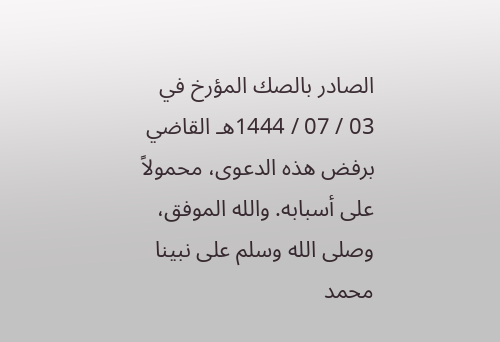الصادر بالصك المؤرخ في 03 / 07 / 1444هـ القاضي برفض هذه الدعوى، محمولاً على أسبابه. والله الموفق، وصلى الله وسلم على نبينا محمد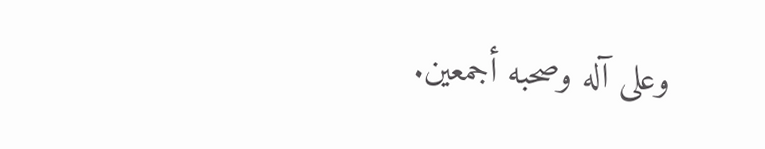وعلى آله وصحبه أجمعين.